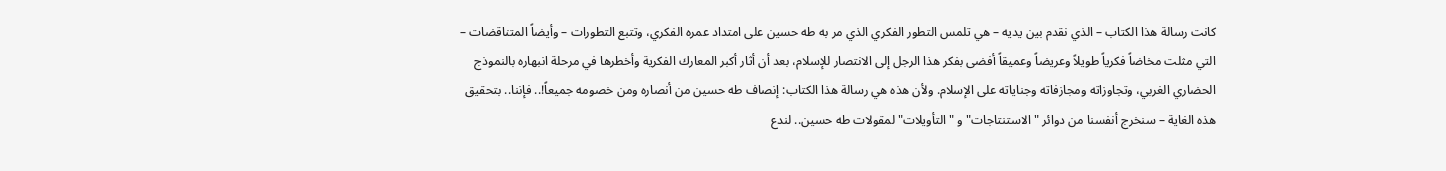كانت رسالة هذا الكتاب – الذي نقدم بين يديه – هي تلمس التطور الفكري الذي مر به طه حسين على امتداد عمره الفكري، وتتبع التطورات – وأيضاً المتناقضات – التي مثلت مخاضاً فكرياً طويلاً وعريضاً وعميقاً أفضى بفكر هذا الرجل إلى الانتصار للإسلام، بعد أن أثار أكبر المعارك الفكرية وأخطرها في مرحلة انبهاره بالنموذج الحضاري الغربي، وتجاوزاته ومجازفاته وجناياته على الإسلام. ولأن هذه هي رسالة هذا الكتاب: إنصاف طه حسين من أنصاره ومن خصومه جميعاً!.. فإننا.. بتحقيق هذه الغاية – سنخرج أنفسنا من دوائر "الاستنتاجات" و "التأويلات" لمقولات طه حسين.. لندع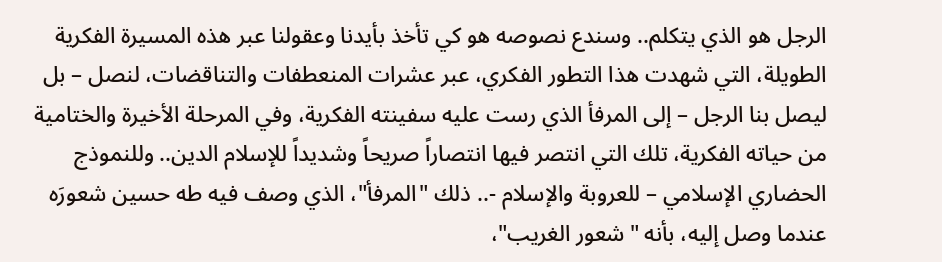الرجل هو الذي يتكلم.. وسندع نصوصه هو كي تأخذ بأيدنا وعقولنا عبر هذه المسيرة الفكرية الطويلة، التي شهدت هذا التطور الفكري، عبر عشرات المنعطفات والتناقضات، لنصل – بل ليصل بنا الرجل – إلى المرفأ الذي رست عليه سفينته الفكرية، وفي المرحلة الأخيرة والختامية من حياته الفكرية، تلك التي انتصر فيها انتصاراً صريحاً وشديداً للإسلام الدين.. وللنموذج الحضاري الإسلامي – للعروبة والإسلام -.. ذلك "المرفأ"، الذي وصف فيه طه حسين شعورَه عندما وصل إليه، بأنه "شعور الغريب"،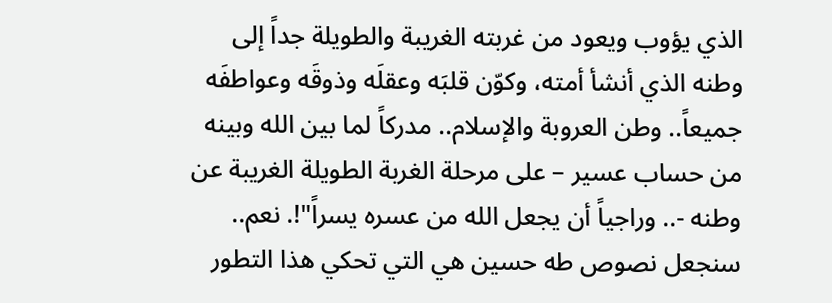الذي يؤوب ويعود من غربته الغريبة والطويلة جداً إلى وطنه الذي أنشأ أمته، وكوّن قلبَه وعقلَه وذوقَه وعواطفَه جميعاً.. وطن العروبة والإسلام.. مدركاً لما بين الله وبينه من حساب عسير – على مرحلة الغربة الطويلة الغريبة عن وطنه -.. وراجياً أن يجعل الله من عسره يسراً"!. نعم.. سنجعل نصوص طه حسين هي التي تحكي هذا التطور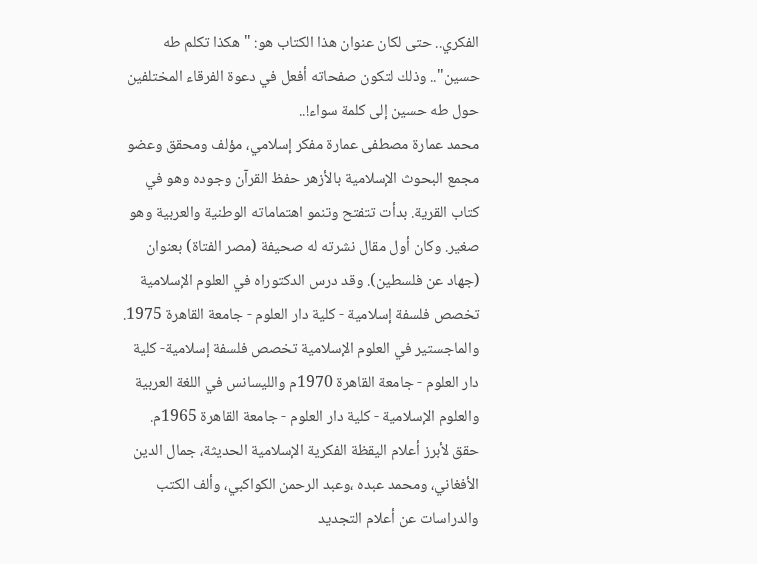الفكري.. حتى لكان عنوان هذا الكتاب هو: "هكذا تكلم طه حسين".. وذلك لتكون صفحاته أفعل في دعوة الفرقاء المختلفين حول طه حسين إلى كلمة سواء!..
محمد عمارة مصطفى عمارة مفكر إسلامي، مؤلف ومحقق وعضو مجمع البحوث الإسلامية بالأزهر حفظ القرآن وجوده وهو في كتاب القرية. بدأت تتفتح وتنمو اهتماماته الوطنية والعربية وهو صغير. وكان أول مقال نشرته له صحيفة (مصر الفتاة) بعنوان (جهاد عن فلسطين). وقد درس الدكتوراه في العلوم الإسلامية تخصص فلسفة إسلامية - كلية دار العلوم - جامعة القاهرة 1975. والماجستير في العلوم الإسلامية تخصص فلسفة إسلامية- كلية دار العلوم - جامعة القاهرة 1970م والليسانس في اللغة العربية والعلوم الإسلامية - كلية دار العلوم - جامعة القاهرة 1965م.
حقق لأبرز أعلام اليقظة الفكرية الإسلامية الحديثة، جمال الدين الأفغاني، ومحمد عبده ،وعبد الرحمن الكواكبي، وألف الكتب والدراسات عن أعلام التجديد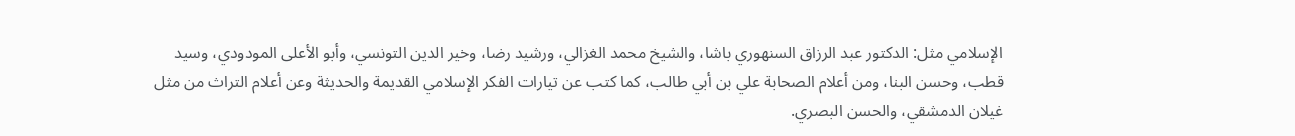الإسلامي مثل: الدكتور عبد الرزاق السنهوري باشا، والشيخ محمد الغزالي، ورشيد رضا، وخير الدين التونسي، وأبو الأعلى المودودي، وسيد قطب، وحسن البنا، ومن أعلام الصحابة علي بن أبي طالب، كما كتب عن تيارات الفكر الإسلامي القديمة والحديثة وعن أعلام التراث من مثل غيلان الدمشقي، والحسن البصري.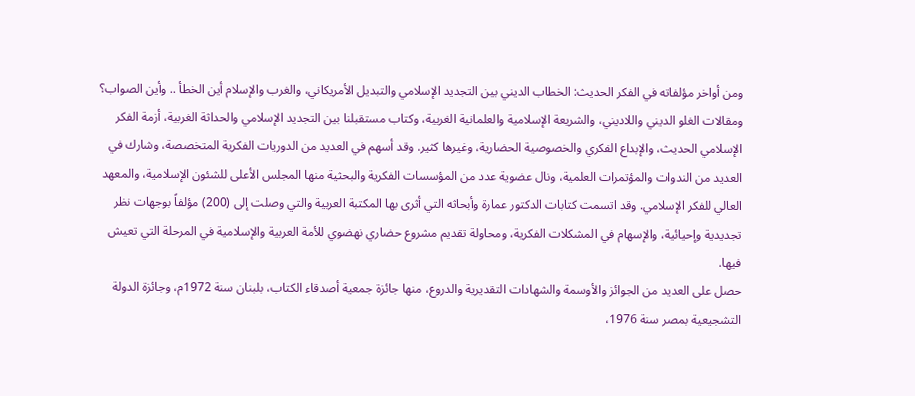ومن أواخر مؤلفاته في الفكر الحديث: الخطاب الديني بين التجديد الإسلامي والتبديل الأمريكاني، والغرب والإسلام أين الخطأ .. وأين الصواب؟ ومقالات الغلو الديني واللاديني، والشريعة الإسلامية والعلمانية الغربية، وكتاب مستقبلنا بين التجديد الإسلامي والحداثة الغربية، أزمة الفكر الإسلامي الحديث، والإبداع الفكري والخصوصية الحضارية، وغيرها كثير. وقد أسهم في العديد من الدوريات الفكرية المتخصصة، وشارك في العديد من الندوات والمؤتمرات العلمية، ونال عضوية عدد من المؤسسات الفكرية والبحثية منها المجلس الأعلى للشئون الإسلامية، والمعهد العالي للفكر الإسلامي. وقد اتسمت كتابات الدكتور عمارة وأبحاثه التي أثرى بها المكتبة العربية والتي وصلت إلى (200) مؤلفاً بوجهات نظر تجديدية وإحيائية، والإسهام في المشكلات الفكرية، ومحاولة تقديم مشروع حضاري نهضوي للأمة العربية والإسلامية في المرحلة التي تعيش فيها.
حصل على العديد من الجوائز والأوسمة والشهادات التقديرية والدروع، منها جائزة جمعية أصدقاء الكتاب، بلبنان سنة 1972م، وجائزة الدولة التشجيعية بمصر سنة 1976،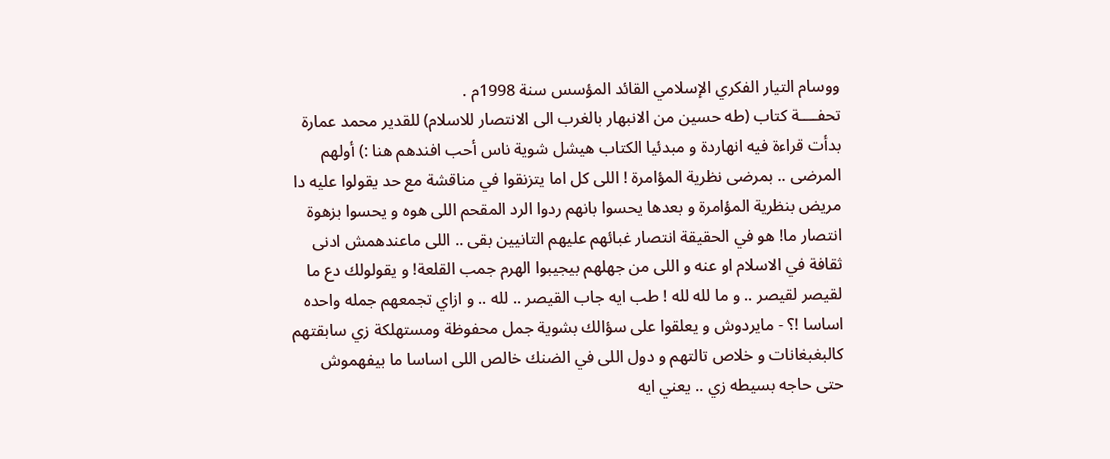ووسام التيار الفكري الإسلامي القائد المؤسس سنة 1998م .
تحفــــة كتاب (طه حسين من الانبهار بالغرب الى الانتصار للاسلام) للقدير محمد عمارة بدأت قراءة فيه انهاردة و مبدئيا الكتاب هيشل شوية ناس أحب افندهم هنا :) أولهم المرضى .. بمرضى نظرية المؤامرة ! اللى كل اما يتزنقوا في مناقشة مع حد يقولوا عليه دا مريض بنظرية المؤامرة و بعدها يحسوا بانهم ردوا الرد المقحم اللى هوه و يحسوا بزهوة انتصار ما! هو في الحقيقة انتصار غبائهم عليهم التانيين بقى .. اللى ماعندهمش ادنى ثقافة في الاسلام او عنه و اللى من جهلهم بيجيبوا الهرم جمب القلعة! و يقولولك دع ما لقيصر لقيصر .. و ما لله لله ! طب ايه جاب القيصر .. لله .. و ازاي تجمعهم جمله واحده اساسا !؟ - مايردوش و يعلقوا على سؤالك بشوية جمل محفوظة ومستهلكة زي سابقتهم كالبغبغانات و خلاص تالتهم و دول اللى في الضنك خالص اللى اساسا ما بيفهموش حتى حاجه بسيطه زي .. يعني ايه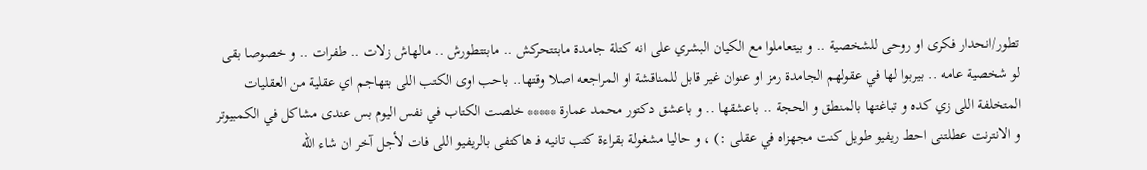تطور/انحدار فكرى او روحى للشخصية .. و بيتعاملوا مع الكيان البشري على انه كتلة جامدة مابتتحركش .. مابتتطورش .. مالهاش زلات .. طفرات .. و خصوصا بقى لو شخصية عامه .. بيربوا لها في عقولهم الجامدة رمز او عنوان غير قابل للمناقشة او المراجعه اصلا وقتها.. باحب اوى الكتب اللى بتهاجم اي عقلية من العقليات المتخلفة اللى زي كده و تباغتها بالمنطق و الحجة .. باعشقها .. و باعشق دكتور محمد عمارة ***** خلصت الكتاب في نفس اليوم بس عندى مشاكل في الكمبيوتر و الانترنت عطلتنى احط ريفيو طويل كنت مجهزاه في عقلى :) ، و حاليا مشغولة بقراءة كتب تانيه فـ هاكتفى بالريفيو اللى فات لأجل آخر ان شاء الله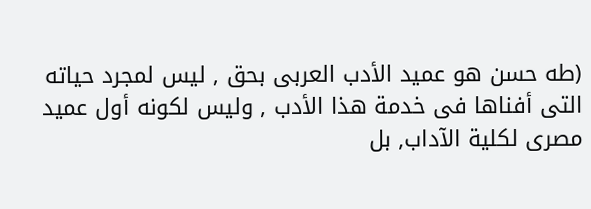(طه حسن هو عميد الأدب العربى بحق , ليس لمجرد حياته التى أفناها فى خدمة هذا الأدب , وليس لكونه أول عميد مصرى لكلية الآداب, بل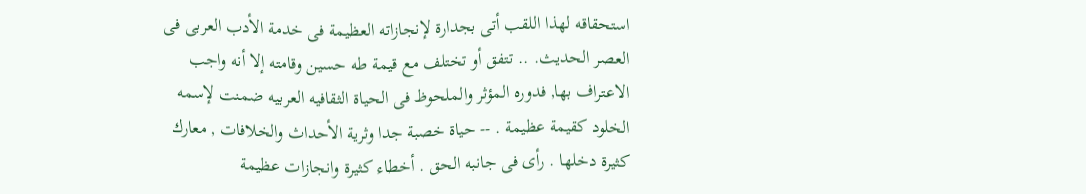استحقاقه لهذا اللقب أتى بجدارة لإنجازاته العظيمة فى خدمة الأدب العربى فى العصر الحديث. .. تتفق أو تختلف مع قيمة طه حسين وقامته إلا أنه واجب الاعتراف بها, فدوره المؤثر والملحوظ فى الحياة الثقافيه العربيه ضمنت لإسمه الخلود كقيمة عظيمة . -- حياة خصبة جدا وثرية الأحداث والخلافات , معارك كثيرة دخلها . رأى فى جانبه الحق . أخطاء كثيرة وانجازات عظيمة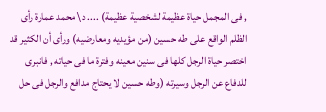, فى المجمل حياة عظيمة لشخصية عظيمة) .... د\ محمد عمارة رأى الظلم الواقع على طه حسين (من مؤيديه ومعارضيه) ورأى أن الكثير قد اختصر حياة الرجل كلها فى سنين معينه وفترة ما فى حياته , فانبرى للدفاع عن الرجل وسيرته (وطه حسين لا يحتاج مدافع والرجل فى حل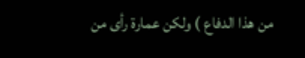من هذا الدفاع ) ولكن عمارة رأى من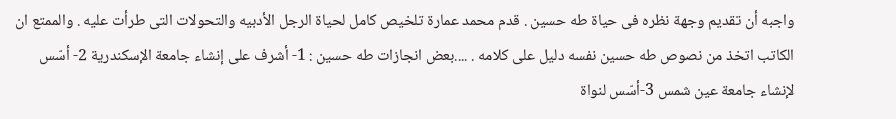واجبه أن تقديم وجهة نظره فى حياة طه حسين . قدم محمد عمارة تلخيص كامل لحياة الرجل الأدبيه والتحولات التى طرأت عليه . والممتع ان الكاتب اتخذ من نصوص طه حسين نفسه دليل على كلامه . ....بعض انجازات طه حسين : 1- أشرف على إنشاء جامعة الإسكندرية 2- أسّس لإنشاء جامعة عين شمس 3-أسّس لنواة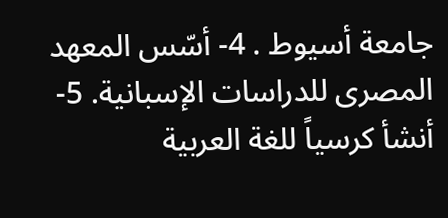جامعة أسيوط . 4- أسّس المعهد المصرى للدراسات الإسبانية. 5- أنشأ كرسياً للغة العربية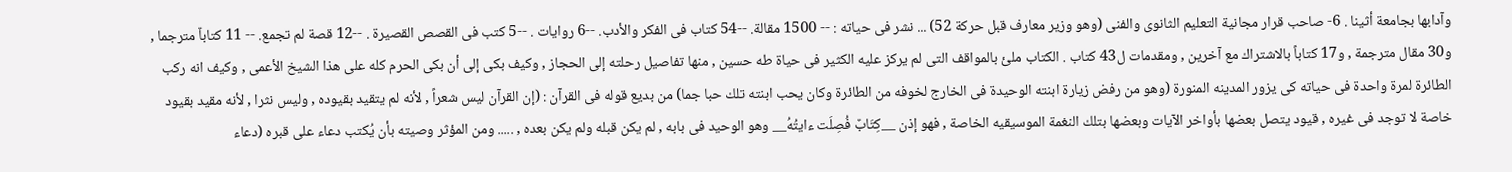وآدابها بجامعة أثينا . 6- صاحب قرار مجانية التعليم الثانوى والفنى (وهو وزير معارف قبل حركة 52) ... نشر فى حياته : -- 1500 مقالة. --54 كتاب فى الفكر والأدب. --6 روايات . --5 كتب فى القصص القصيرة . --12 قصة لم تجمع. -- 11 كتاباٌ مترجما , و30 مقال مترجمة , و17 كتاباً بالاشتراك مع آخرين , ومقدمات ل43 كتاب . الكتاب ملئ بالمواقف التى لم يركز عليه الكثير فى حياة طه حسين , منها تفاصيل رحلته إلى الحجاز , وكيف بكى إلى أن بكى الحرم كله على هذا الشيخ الأعمى , وكيف انه ركب الطائرة لمرة واحدة فى حياته كى يزور المدينه المنورة (وهو من رفض زيارة ابنته الوحيدة فى الخارج لخوفه من الطائرة وكان يحب ابنته تلك حبا جما) من بديع قوله فى القرآن : (إن القرآن ليس شعراً , لأنه لم يتقيد بقيوده , وليس نثرا , لأنه مقيد بقيود خاصة لا توجد فى غيره , قيود يتصل بعضها بأواخر الآيات وبعضها بتلك النغمة الموسيقيه الخاصة , فهو إذن __كِتَابٌ فُصِلَت ءايتُهُ__ وهو الوحيد فى بابه , لم يكن قبله ولم يكن بعده , ..... ومن المؤثر وصيته بأن يُكتب دعاء على قبره (دعاء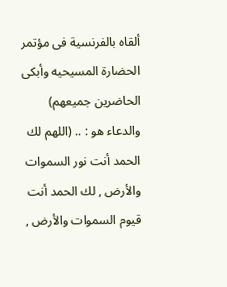ألقاه بالفرنسية فى مؤتمر الحضارة المسيحيه وأبكى الحاضرين جميعهم) والدعاء هو : .. (اللهم لك الحمد أنت نور السموات والأرض , لك الحمد أنت قيوم السموات والأرض ,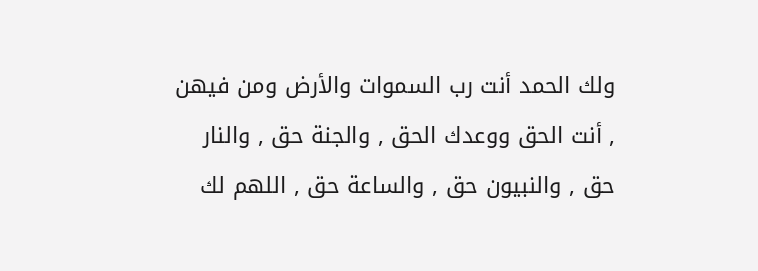ولك الحمد أنت رب السموات والأرض ومن فيهن , أنت الحق ووعدك الحق , والجنة حق , والنار حق , والنبيون حق , والساعة حق , اللهم لك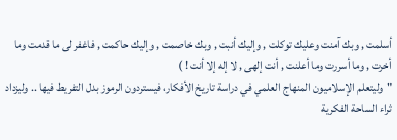أسلمت , وبك آمنت وعليك توكلت , وإليك أنبت , وبك خاصمت , وإليك حاكمت , فاغفر لى ما قدمت وما أخرت , وما أسررت وما أعلنت , أنت إلهى , لا إله إلا أنت ! )
"وليتعلم الإسلاميون المنهاج العلمي في دراسة تاريخ الأفكار، فيستردون الرموز بدل التفريط فيها .. وليزداد ثراء الساحة الفكرية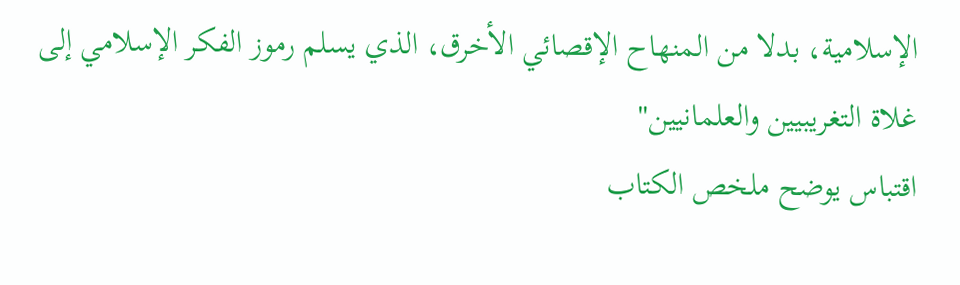الإسلامية، بدلا من المنهاح الإقصائي الأخرق، الذي يسلم رموز الفكر الإسلامي إلى غلاة التغريبيين والعلمانيين"
اقتباس يوضح ملخص الكتاب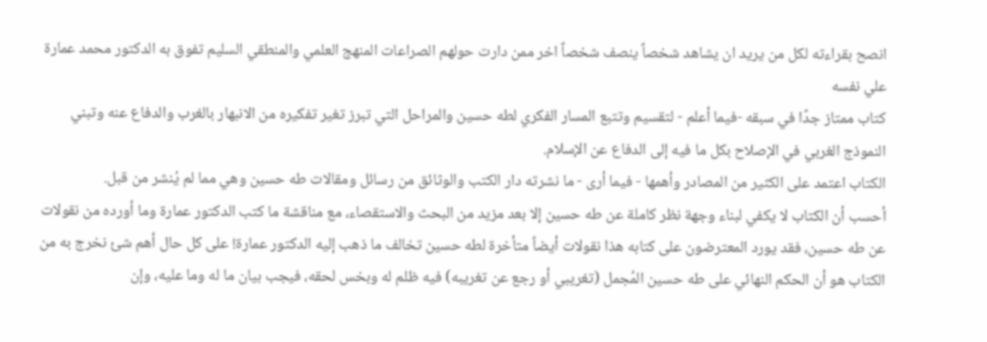انصح بقراءته لكل من يريد ان يشاهد شخصاٌ ينصف شخصاٌ اخر ممن دارت حولهم الصراعات المنهج العلمي والمنطقي السليم تفوق به الدكتور محمد عمارة علي نفسه
كتاب ممتاز جدًا في سبقه -فيما أعلم - لتقسيم وتتبع المسار الفكري لطه حسين والمراحل التي تبرز تغير تفكيره من الانبهار بالغرب والدفاع عنه وتبني النموذج الغربي في الإصلاح بكل ما فيه إلى الدفاع عن الإسلام.
الكتاب اعتمد على الكثير من المصادر وأهمها - فيما أرى - ما نشرته دار الكتب والوثائق من رسائل ومقالات طه حسين وهي مما لم يُنشر من قبل.
أحسب أن الكتاب لا يكفي لبناء وجهة نظر كاملة عن طه حسين إلا بعد مزيد من البحث والاستقصاء، مع مناقشة ما كتب الدكتور عمارة وما أورده من نقولات عن طه حسين، فقد يورد المعترضون على كتابه هذا نقولات أيضاً متأخرة لطه حسين تخالف ما ذهب إليه الدكتور عمارة! على كل حال أهم شئ نخرج به من الكتاب هو أن الحكم النهائي على طه حسين المُجمل (تغريبي أو رجع عن تغريبه) فيه ظلم له وبخس لحقه، فيجب بيان ما له وما عليه، وإن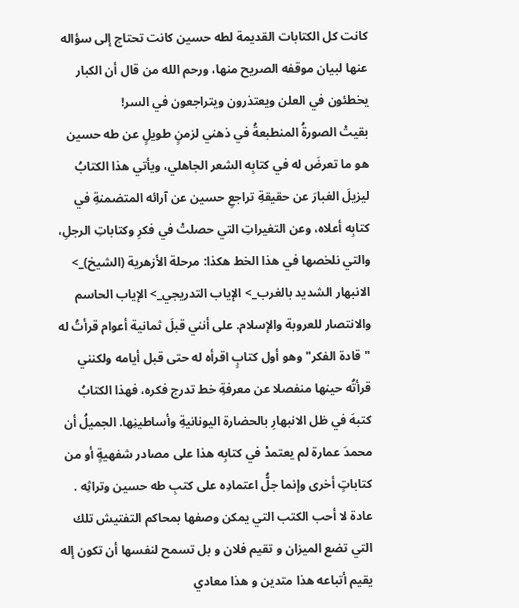كانت كل الكتابات القديمة لطه حسين كانت تحتاج إلى سؤاله عنها لبيان موقفه الصريح منها، ورحم الله من قال أن الكبار يخطئون في العلن ويعتذرون ويتراجعون في السر!
بقيتْ الصورةُ المنطبعةُ في ذهني لزمنٍ طويلٍ عن طه حسين هو ما تعرضَ له في كتابِه الشعر الجاهلي، ويأتي هذا الكتابُ ليزيلَ الغبارَ عن حقيقةِ تراجعِ حسين عن آرائه المتضمنةِ في كتابِه أعلاه، وعن التغيراتِ التي حصلتْ في فكرِ وكتاباتِ الرجلِ، والتي نلخصها في هذا الخط هكذا: مرحلة الأزهرية (الشيخ)_> الانبهار الشديد بالغرب_> الإياب التدريجي_> الإياب الحاسم والانتصار للعروبة والإسلام. على أنني قبلَ ثمانية أعوام قرأتُ له "قادة الفكر" وهو أول كتابٍ اقرأه له حتى قبل أيامه ولكنني قرأتُه حينها منفصلا عن معرفةِ خط تدرج فكره، فهذا الكتابُ كتبهَ في ظل الانبهارِ بالحضارة اليونانيةِ وأساطينِها. الجميلُ أن محمدَ عمارة لم يعتمدْ في كتابِه هذا على مصادر شفهيةٍ أو من كتاباتٍ أخرى وإنما جلُّ اعتمادِه على كتبِ طه حسين وتراثِه .
عادة لا أحب الكتب التي يمكن وصفها بمحاكم التفتيش تلك التي تضع الميزان و تقيم فلان و بل تسمح لنفسها أن تكون إله يقيم أتباعه هذا متدين و هذا معادي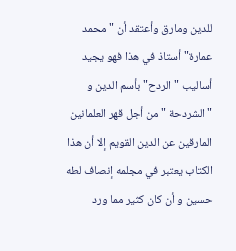للدين ومارق وأعتقد أن "محمد عمارة" أستاذ في هذا فهو يجيد أساليب "الردح" بأسم الدين و "الشردحة " من أجل قهر العلمانين المارقين عن الدين القويم إلا أن هذا الكتاب يعتبر في مجلمه إنصاف لطه حسين و أن كان كثير مما ورد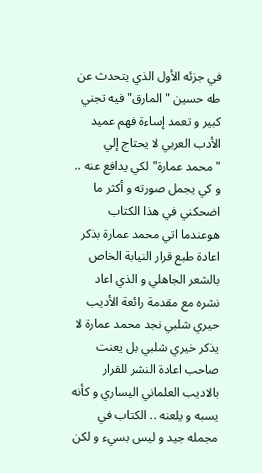في جزئه الأول الذي يتحدث عن طه حسين "المارق" فيه تجني كبير و تعمد إساءة فهم عميد الأدب العربي لا يحتاج إلي "محمد عمارة" لكي يدافع عنه .. و كي يجمل صورته و أكثر ما اضحكني في هذا الكتاب هوعندما اتي محمد عمارة بذكر اعادة طبع قرار النيابة الخاص بالشعر الجاهلي و الذي اعاد نشره مع مقدمة رائعة الأديب حيري شلبي نجد محمد عمارة لا يذكر خيري شلبي بل يعنت صاحب اعادة النشر للقرار بالاديب العلماني اليساري و كأنه يسبه و يلعنه .. الكتاب في مجمله جيد و ليس بسيء و لكن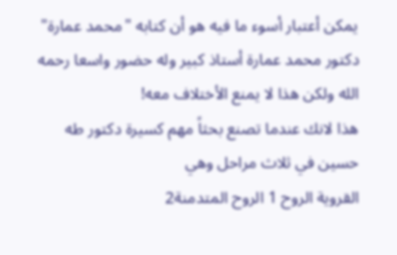يمكن أعتبار أسوء ما فيه هو أن كتابه "محمد عمارة"
دكتور محمد عمارة أستاذ كبير وله حضور واسعا رحمه الله ولكن هذا لا يمنع الأختلاف معه!
هذا لانك عندما تصنع بحثاً مهم كسيرة دكتور طه حسين في ثلاث مراحل وهي
القروية الروح 1 الروح المتدمنة2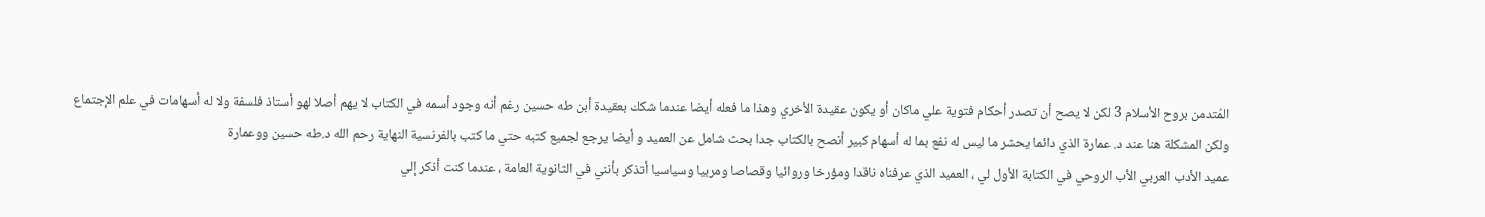المُتدمن بروح الأسلام 3 لكن لا يصح أن تصدر أحكام فتوية علي ماكان أو يكون عقيدة الأخري وهذا ما فعله أيضا عندما شكك بعقيدة أبن طه حسين رغم أنه وجود أسمه في الكتاب لا يهم أصلا لهو أستاذ فلسفة ولا له أسهامات في علم الإجتماع
ولكن المشكلة هنا عند د. عمارة الذي دائما يحشر ما ليس له نفع بما له أسهام كبير أنصح بالكتاب جدا بحث شامل عن العميد و أيضا يرجع لجميع كتبه حتي ما كتب بالفرنسية النهاية رحم الله د.طه حسين ووعمارة
عميد الأدب العربي الأب الروحي في الكتابة الأول لي ، العميد الذي عرفناه ناقدا ومؤرخا وروائيا وقصاصا ومربيا وسياسيا أتذكر بأنني في الثانوية العامة ، عندما كنت أذكر إلي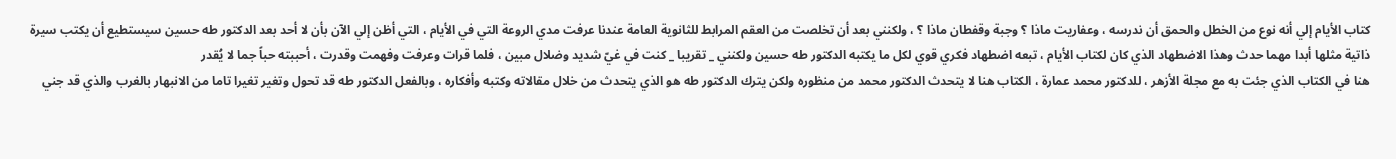كتاب الأيام إلي أنه نوع من الخطل والحمق أن ندرسه ، وعفاريت ماذا ؟ وجبة وقفطان ماذا ؟ ، ولكنني بعد أن تخلصت من العقم المرابط للثانوية العامة عندنا عرفت مدي الروعة التي في الأيام ، التي أظن إلي الآن بأن لا أحد بعد الدكتور طه حسين سيستطيع أن يكتب سيرة ذاتية مثلها أبدا مهما حدث وهذا الاضطهاد الذي كان لكتاب الأيام ، تبعه اضطهاد فكري قوي لكل ما يكتبه الدكتور طه حسين ولكنني _ تقريبا _ كنت في غيّ شديد وضلال مبين ، فلما قرات وعرفت وفهمت وقدرت ، أحببته حباً جما لا يُقدر
هنا في الكتاب الذي جئت به مع مجلة الأزهر ، للدكتور محمد عمارة ، الكتاب هنا لا يتحدث الدكتور محمد من منظوره ولكن يترك الدكتور طه هو الذي يتحدث من خلال مقالاته وكتبه وأفكاره ، وبالفعل الدكتور طه قد تحول وتغير تغيرا تاما من الانبهار بالغرب والذي قد جني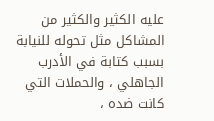عليه الكثير والكثير من المشاكل مثل تحوله للنيابة بسبب كتابة في الأدرب الجاهلي ، والحملات التي كانت ضده ،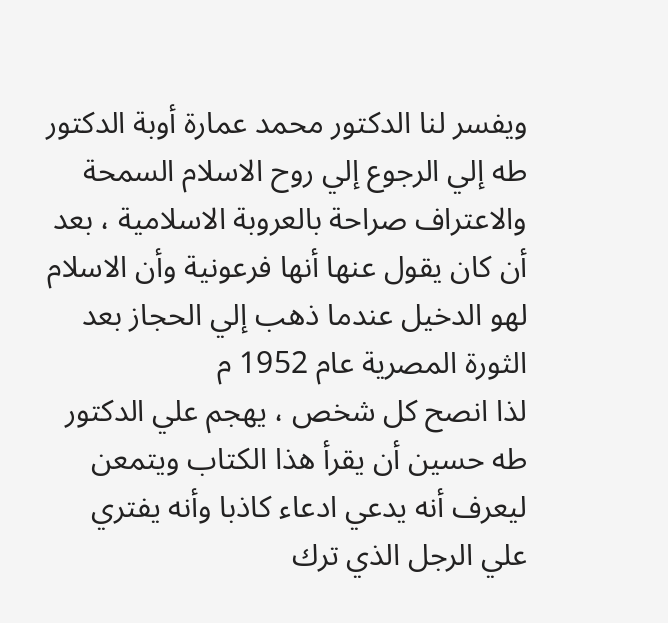ويفسر لنا الدكتور محمد عمارة أوبة الدكتور طه إلي الرجوع إلي روح الاسلام السمحة والاعتراف صراحة بالعروبة الاسلامية ، بعد أن كان يقول عنها أنها فرعونية وأن الاسلام لهو الدخيل عندما ذهب إلي الحجاز بعد الثورة المصرية عام 1952 م
لذا انصح كل شخص ، يهجم علي الدكتور طه حسين أن يقرأ هذا الكتاب ويتمعن ليعرف أنه يدعي ادعاء كاذبا وأنه يفتري علي الرجل الذي ترك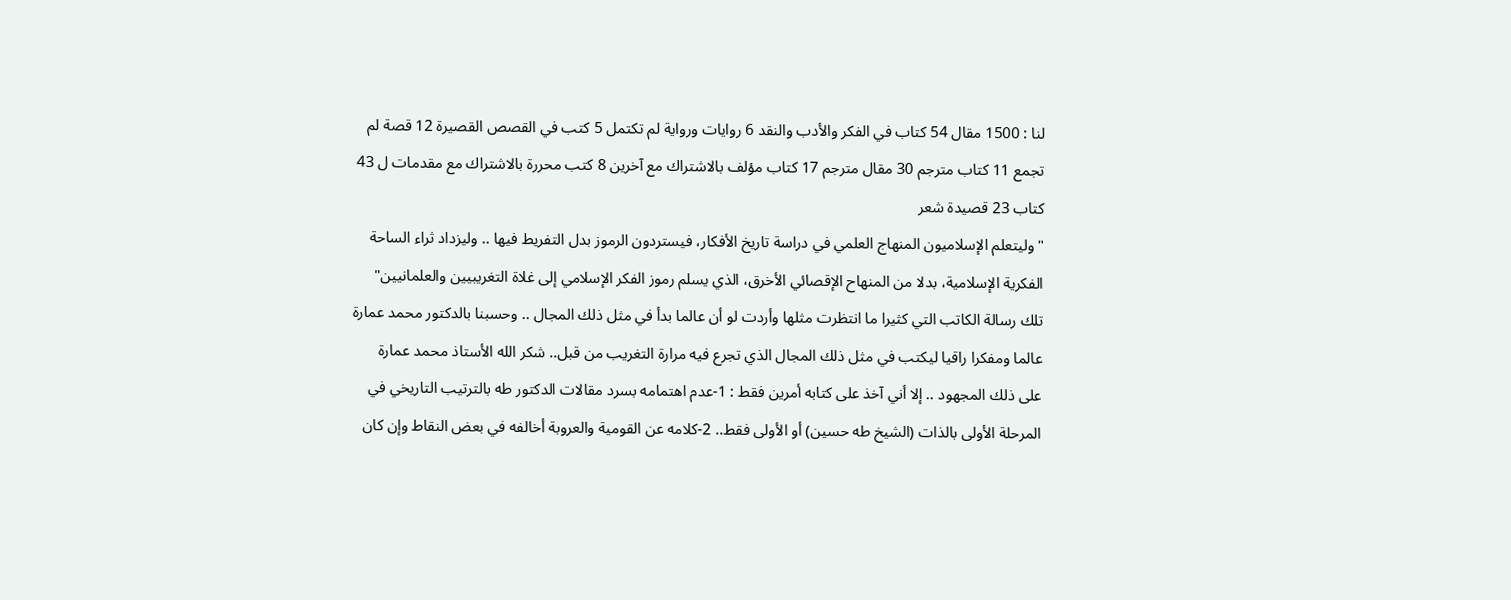لنا : 1500 مقال 54 كتاب في الفكر والأدب والنقد 6 روايات ورواية لم تكتمل 5 كتب في القصص القصيرة 12 قصة لم تجمع 11 كتاب مترجم 30 مقال مترجم 17 كتاب مؤلف بالاشتراك مع آخرين 8 كتب محررة بالاشتراك مع مقدمات ل 43 كتاب 23 قصيدة شعر
"وليتعلم الإسلاميون المنهاج العلمي في دراسة تاريخ الأفكار، فيستردون الرموز بدل التفريط فيها .. وليزداد ثراء الساحة الفكرية الإسلامية، بدلا من المنهاح الإقصائي الأخرق، الذي يسلم رموز الفكر الإسلامي إلى غلاة التغريبيين والعلمانيين"
تلك رسالة الكاتب التي كثيرا ما انتظرت مثلها وأردت لو أن عالما بدأ في مثل ذلك المجال .. وحسبنا بالدكتور محمد عمارة عالما ومفكرا راقيا ليكتب في مثل ذلك المجال الذي تجرع فيه مرارة التغريب من قبل.. شكر الله الأستاذ محمد عمارة على ذلك المجهود .. إلا أني آخذ على كتابه أمرين فقط : 1-عدم اهتمامه بسرد مقالات الدكتور طه بالترتيب التاريخي في المرحلة الأولى بالذات (الشيخ طه حسين) أو الأولى فقط.. 2-كلامه عن القومية والعروبة أخالفه في بعض النقاط وإن كان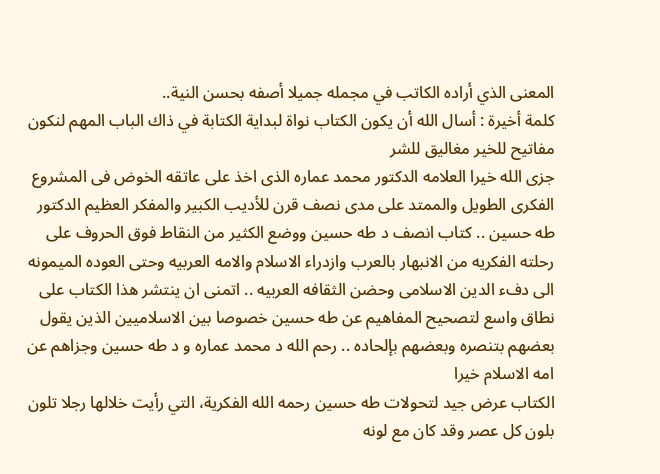المعنى الذي أراده الكاتب في مجمله جميلا أصفه بحسن النية..
كلمة أخيرة : أسال الله أن يكون الكتاب نواة لبداية الكتابة في ذاك الباب المهم لنكون مفاتيح للخير مغاليق للشر
جزى الله خيرا العلامه الدكتور محمد عماره الذى اخذ على عاتقه الخوض فى المشروع الفكرى الطويل والممتد على مدى نصف قرن للأديب الكبير والمفكر العظيم الدكتور طه حسين .. كتاب انصف د طه حسين ووضع الكثير من النقاط فوق الحروف على رحلته الفكريه من الانبهار بالعرب وازدراء الاسلام والامه العربيه وحتى العوده الميمونه الى دفء الدين الاسلامى وحضن الثقافه العربيه .. اتمنى ان ينتشر هذا الكتاب على نطاق واسع لتصحيح المفاهيم عن طه حسين خصوصا بين الاسلاميين الذين يقول بعضهم بتنصره وبعضهم بإلحاده .. رحم الله د محمد عماره و د طه حسين وجزاهم عن امه الاسلام خيرا
الكتاب عرض جيد لتحولات طه حسين رحمه الله الفكرية، التي رأيت خلالها رجلا تلون بلون كل عصر وقد كان مع لونه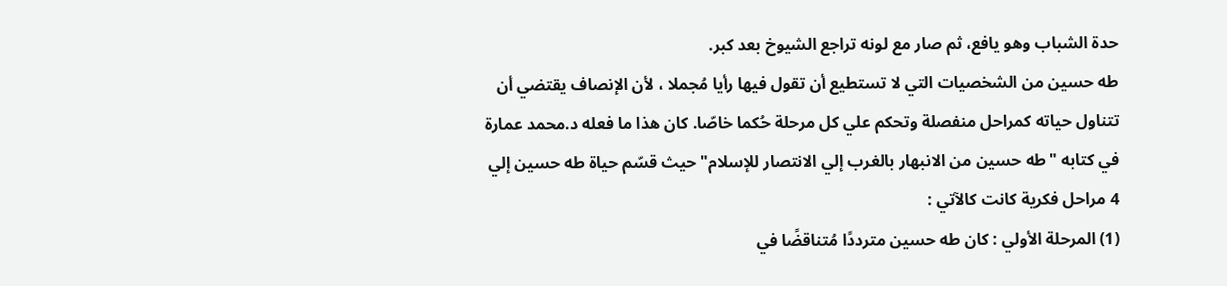حدة الشباب وهو يافع، ثم صار مع لونه تراجع الشيوخ بعد كبر.
طه حسين من الشخصيات التي لا تستطيع أن تقول فيها رأيا مُجملا ، لأن الإنصاف يقتضي أن تتناول حياته كمراحل منفصلة وتحكم علي كل مرحلة حُكما خاصّا. كان هذا ما فعله د.محمد عمارة في كتابه "طه حسين من الانبهار بالغرب إلي الانتصار للإسلام" حيث قسّم حياة طه حسين إلي 4 مراحل فكرية كانت كالآتي :
(1) المرحلة الأولي : كان طه حسين مترددًا مُتناقضًا في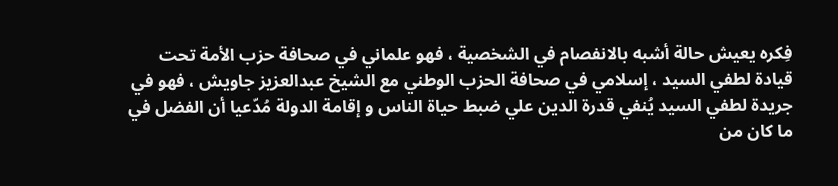فِكره يعيش حالة أشبه بالانفصام في الشخصية ، فهو علماني في صحافة حزب الأمة تحت قيادة لطفي السيد ، إسلامي في صحافة الحزب الوطني مع الشيخ عبدالعزيز جاويش ، فهو في جريدة لطفي السيد يُنفي قدرة الدين علي ضبط حياة الناس و إقامة الدولة مُدّعيا أن الفضل في ما كان من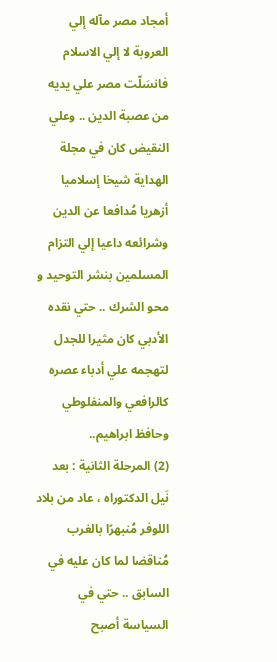أمجاد مصر مآله إلي العروبة لا إلي الاسلام فانسَلّت مصر علي يديه من عصبة الدين .. وعلي النقيض كان في مجلة الهداية شيخا إسلاميا أزهريا مُدافعا عن الدين وشرائعه داعيا إلي التزام المسلمين بنشر التوحيد و محو الشرك .. حتي نقده الأدبي كان مثيرا للجدل لتهجمه علي أدباء عصره كالرافعي والمنفلوطي وحافظ ابراهيم..
(2) المرحلة الثانية : بعد نَيل الدكتوراه ، عاد من بلاد اللوفر مُنبهرًا بالغرب مُناقضا لما كان عليه في السابق .. حتي في السياسة أصبح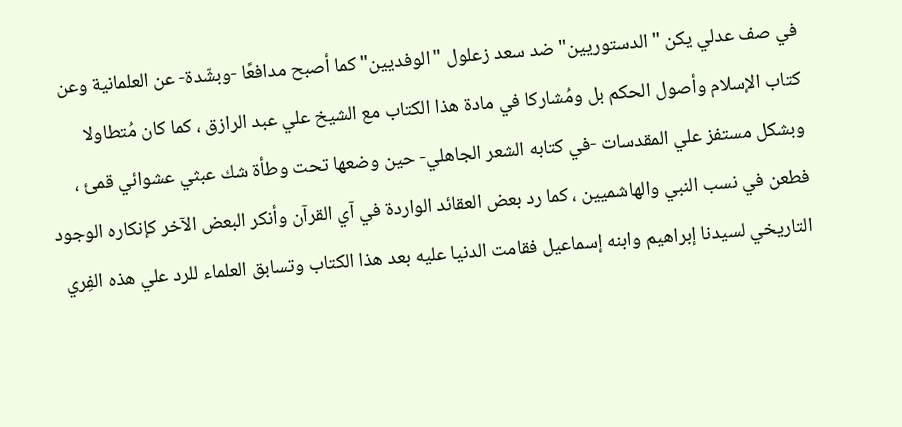في صف عدلي يكن "الدستوريين" ضد سعد زعلول "الوفديين" كما أصبح مدافعًا -وبشّدة- عن العلمانية وعن كتاب الإسلام وأصول الحكم بل ومُشاركا في مادة هذا الكتاب مع الشيخ علي عبد الرازق ، كما كان مُتطاولا وبشكل مستفز علي المقدسات -في كتابه الشعر الجاهلي- حين وضعها تحت وطأة شك عبثي عشوائي قمئ ، فطعن في نسب النبي والهاشميين ، كما رد بعض العقائد الواردة في آي القرآن وأنكر البعض الآخر كإنكاره الوجود التاريخي لسيدنا إبراهيم وابنه إسماعيل فقامت الدنيا عليه بعد هذا الكتاب وتسابق العلماء للرد علي هذه الفِري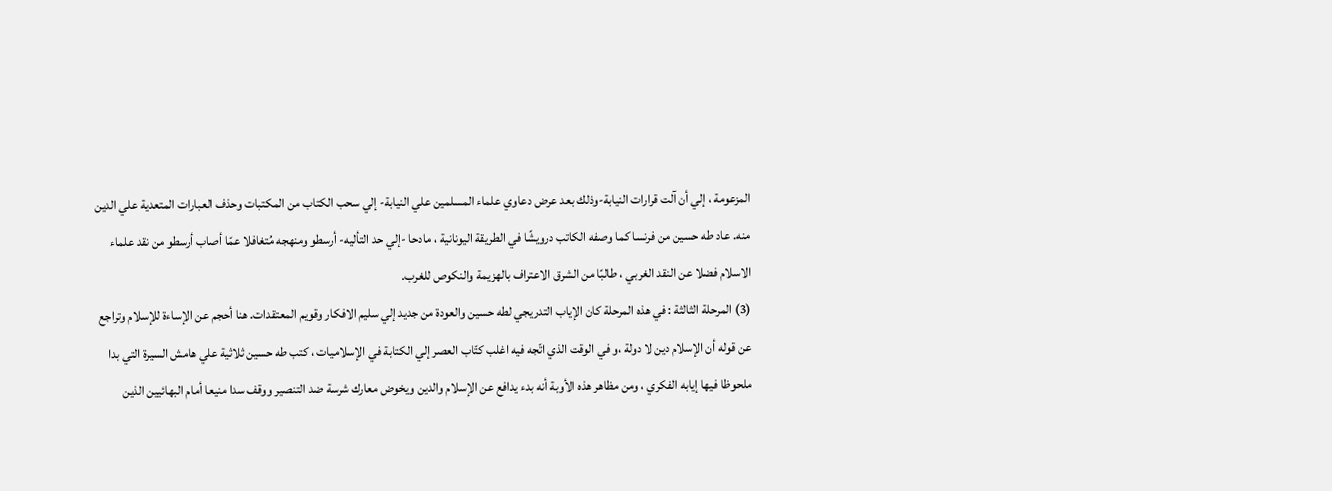المزعومة ، إلي أن آلت قرارات النيابة-وذلك بعد عرض دعاوي علماء المسلمين علي النيابة- إلي سحب الكتاب من المكتبات وحذف العبارات المتعدية علي الدين منه. عاد طه حسين من فرنسا كما وصفه الكاتب درويشًا في الطريقة اليونانية ، مادحا -إلي حد التأليه- أرسطو ومنهجه مُتغافلا عمّا أصاب أرسطو من نقد علماء الاسلام فضلا عن النقد الغربي ، طالبًا من الشرق الاعتراف بالهزيمة والنكوص للغرب.
(3) المرحلة الثالثة : في هذه المرحلة كان الإياب التدريجي لطه حسين والعودة من جديد إلي سليم الافكار وقويم المعتقدات. هنا أحجم عن الإساءة للإسلام وتراجع عن قوله أن الإسلام دين لا دولة ،و في الوقت الذي اتّجه فيه اغلب كتّاب العصر إلي الكتابة في الإسلاميات ، كتب طه حسين ثلاثية علي هامش السيرة التي بدا ملحوظا فيها إيابه الفكري ، ومن مظاهر هذه الأوبة أنه بدء يدافع عن الإسلام والدين ويخوض معارك شرسة ضد التنصير ووقف سدا منيعا أمام البهائيين الذين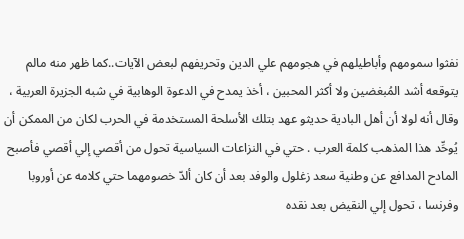نفثوا سمومهم وأباطيلهم في هجومهم علي الدين وتحريفهم لبعض الآيات..كما ظهر منه مالم يتوقعه أشد المُبغضين ولا أكثر المحبين ، أخذ يمدح في الدعوة الوهابية في شبه الجزيرة العربية ، وقال أنه لولا أن أهل البادية حديثو عهد بتلك الأسلحة المستخدمة في الحرب لكان من الممكن أن يُوحِّد هذا المذهب كلمة العرب . حتي في النزاعات السياسية تحول من أقصي إلي أقصي فأصبح المادح المدافع عن وطنية سعد زغلول والوفد بعد أن كان ألدّ خصومهما حتي كلامه عن أوروبا وفرنسا ، تحول إلي النقيض بعد نقده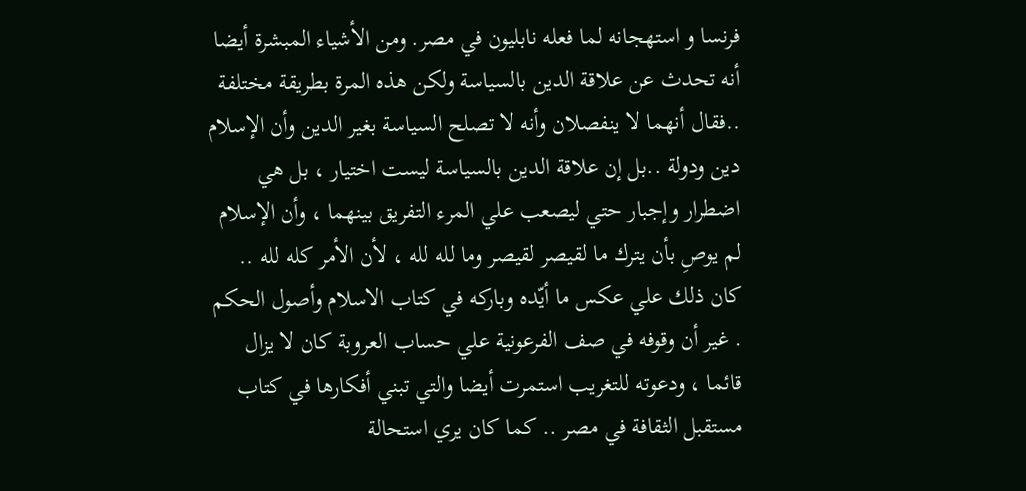فرنسا و استهجانه لما فعله نابليون في مصر. ومن الأشياء المبشرة أيضا أنه تحدث عن علاقة الدين بالسياسة ولكن هذه المرة بطريقة مختلفة ..فقال أنهما لا ينفصلان وأنه لا تصلح السياسة بغير الدين وأن الإسلام دين ودولة ..بل إن علاقة الدين بالسياسة ليست اختيار ، بل هي اضطرار وإجبار حتي ليصعب علي المرء التفريق بينهما ، وأن الإسلام لم يوصِ بأن يترك ما لقيصر لقيصر وما لله لله ، لأن الأمر كله لله .. كان ذلك علي عكس ما أيّده وباركه في كتاب الاسلام وأصول الحكم . غير أن وقوفه في صف الفرعونية علي حساب العروبة كان لا يزال قائما ، ودعوته للتغريب استمرت أيضا والتي تبني أفكارها في كتاب مستقبل الثقافة في مصر .. كما كان يري استحالة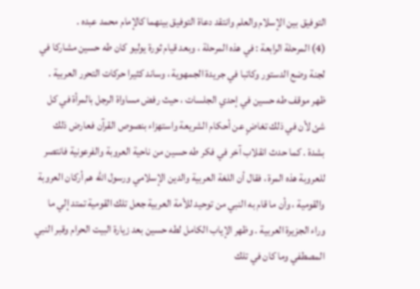التوفيق بين الإسلام والعلم وانتقد دعاة التوفيق بينهما كالإمام محمد عبده .
(4) المرحلة الرابعة : في هذه المرحلة ، وبعد قيام ثورة يوليو كان طه حسين مشاركا في لجنة وضع الدستور وكاتبا في جريدة الجمهوية ، وساند كثيرا حركات التحرر العربية . ظهر موقف طه حسين في إحدي الجلسات ، حيث رفض مساواة الرجل بالمرأة في كل شئ لأن في ذلك تغاضٍ عن أحكام الشريعة واستهزاء بنصوص القرآن فعارض ذلك بشدة . كما حدث انقلاب آخر في فكر طه حسين من ناحية العروبة والفرعونية فانتصر للعروبة هذه المرة ، فقال أن اللغة العربية والدين الإسلامي ورسول الله هم أركان العروبة والقومية ، وأن ما قام به النبي من توحيد للأمة العربية جعل تلك القومية تمتد إلي ما وراء الجزيرة العربية . وظهر الإياب الكامل لطه حسين بعد زيارة البيت الحرام وقبر النبي المصطفي وما كان في تلك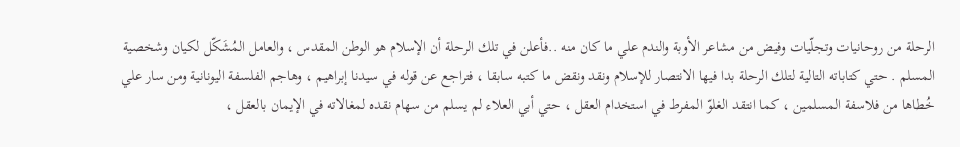الرحلة من روحانيات وتجلّيات وفيض من مشاعر الأوبة والندم علي ما كان منه ..فأعلن في تلك الرحلة أن الإسلام هو الوطن المقدس ، والعامل المُشَكّل لكيان وشخصية المسلم . حتي كتاباته التالية لتلك الرحلة بدا فيها الانتصار للإسلام ونقد ونقض ما كتبه سابقا ، فتراجع عن قوله في سيدنا إبراهيم ، وهاجم الفلسفة اليونانية ومن سار علي خُطاها من فلاسفة المسلمين ، كما انتقد الغلوّ المفرط في استخدام العقل ، حتي أبي العلاء لم يسلم من سهام نقده لمغالاته في الإيمان بالعقل ،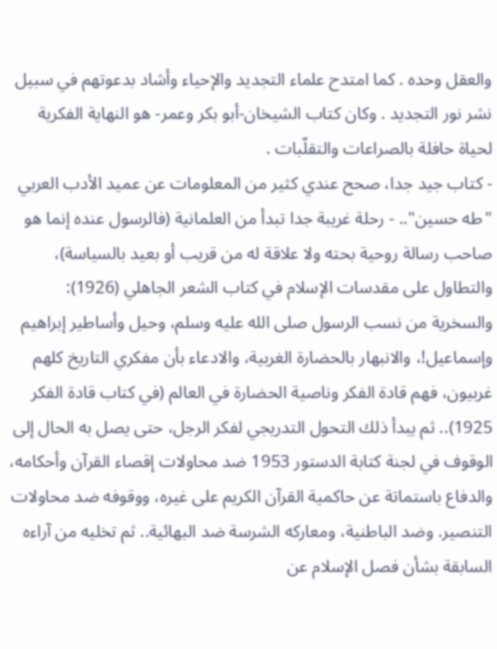والعقل وحده . كما امتدح علماء التجديد والإحياء وأشاد بدعوتهم في سبيل نشر نور التجديد . وكان كتاب الشيخان-أبو بكر وعمر- هو النهاية الفكرية لحياة حافلة بالصراعات والتقلّبات .
- كتاب جيد جدا، صحح عندي كثير من المعلومات عن عميد الأدب العربي "طه حسين".. - رحلة غريبة جدا تبدأ من العلمانية (فالرسول عنده إنما هو صاحب رسالة روحية بحته ولا علاقة له من قريب أو بعيد بالسياسة)، والتطاول على مقدسات الإسلام في كتاب الشعر الجاهلي (1926): والسخرية من نسب الرسول صلى الله عليه وسلم، وحيل وأساطير إبراهيم وإسماعيل!، والانبهار بالحضارة الغربية، والادعاء بأن مفكري التاريخ كلهم غربيون، فهم قادة الفكر وناصية الحضارة في العالم (في كتاب قادة الفكر 1925).. ثم يبدأ ذلك التحول التدريجي لفكر الرجل، حتى يصل به الحال إلى الوقوف في لجنة كتابة الدستور 1953 ضد محاولات إقصاء القرآن وأحكامه، والدفاع باستماتة عن حاكمية القرآن الكريم على غيره، ووقوفه ضد محاولات التنصير. وضد الباطنية، ومعاركه الشرسة ضد البهائية.. ثم تخليه من آراءه السابقة بشأن فصل الإسلام عن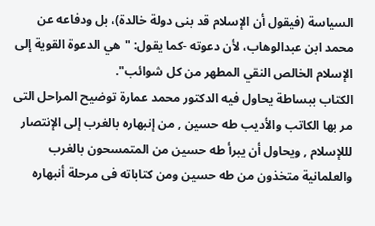السياسة (فيقول أن الإسلام قد بنى دولة خالدة)، بل ودفاعه عن محمد ابن عبدالوهاب، لأن دعوته -كما يقول: "هي الدعوة القوية إلى الإسلام الخالص النقي المطهر من كل شوائب".
الكتاب ببساطة يحاول فيه الدكتور محمد عمارة توضيح المراحل التى مر بها الكاتب والأديب طه حسين , من إنبهاره بالغرب إلى الإنتصار لللإسلام , ويحاول أن يبرأ طه حسين من المتمسحون بالغرب والعلمانية متخذون من طه حسين ومن كتاباته فى مرحلة أنبهاره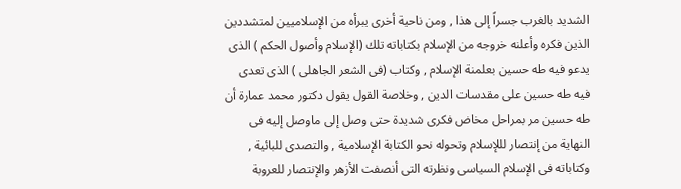الشديد بالغرب جسراً إلى هذا , ومن ناحية أخرى يبرأه من الإسلاميين لمتشددين الذين فكره وأعلنه خروجه من الإسلام بكتاباته تلك (الإسلام وأصول الحكم ) الذى يدعو فيه طه حسين بعلمنة الإسلام , وكتاب (فى الشعر الجاهلى ) الذى تعدى فيه طه حسين على مقدسات الدين , وخلاصة القول يقول دكتور محمد عمارة أن طه حسين مر بمراحل مخاض فكرى شديدة حتى وصل إلى ماوصل إليه فى النهاية من إنتصار لللإسلام وتحوله نحو الكتابة الإسلامية , والتصدى للبائية , وكتاباته فى الإسلام السياسى ونظرته التى أنصفت الأزهر والإنتصار للعروبة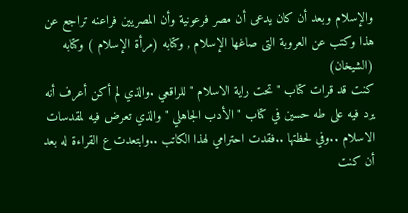والإسلام وبعد أن كان يدعى أن مصر فرعونية وأن المصريين فراعنه تراجع عن هذا وكتب عن العروبة التى صاغها الإسلام , وكتابه (مرأة الإسلام ) وكتابه (الشيخان)
كنت قد قرات كتاب " تحت راية الاسلام " للراقعي .والذي لم أكن أعرف أنه يرد فيه على طه حسين في كتاب " الأدب الجاهلي " والذي تعرض فيه لمقدسات الاسلام ..وفي لحظتها ..فقدت احترامي لهذا الكاتب ..وابتعدت ع القراءة له بعد أن كنت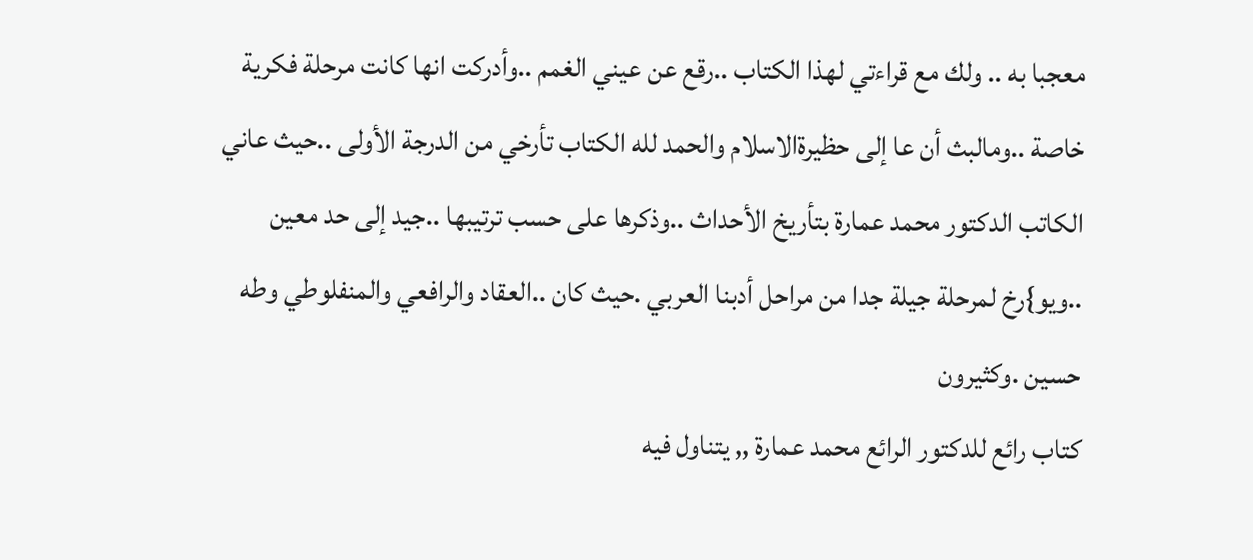معجبا به .. ولك مع قراءتي لهذا الكتاب ..رقع عن عيني الغمم ..وأدركت انها كانت مرحلة فكرية خاصة ..ومالبث أن عا إلى حظيرةالاسلام والحمد لله الكتاب تأرخي من الدرجة الأولى ..حيث عاني الكاتب الدكتور محمد عمارة بتأريخ الأحداث ..وذكرها على حسب ترتيبها ..جيد إلى حد معين ..ويو}رخ لمرحلة جيلة جدا من مراحل أدبنا العربي .حيث كان ..العقاد والرافعي والمنفلوطي وطه حسين .وكثيرون
كتاب رائع للدكتور الرائع محمد عمارة ,, يتناول فيه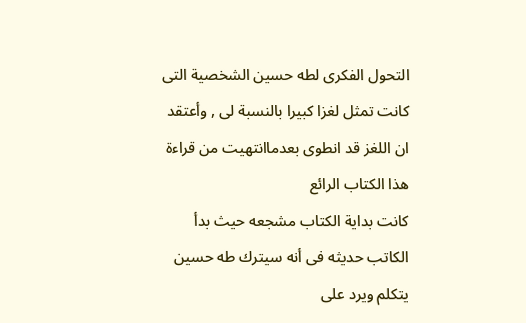التحول الفكرى لطه حسين الشخصية التى كانت تمثل لغزا كبيرا بالنسبة لى , وأعتقد ان اللغز قد انطوى بعدماانتهيت من قراءة هذا الكتاب الرائع
كانت بداية الكتاب مشجعه حيث بدأ الكاتب حديثه فى أنه سيترك طه حسين يتكلم ويرد على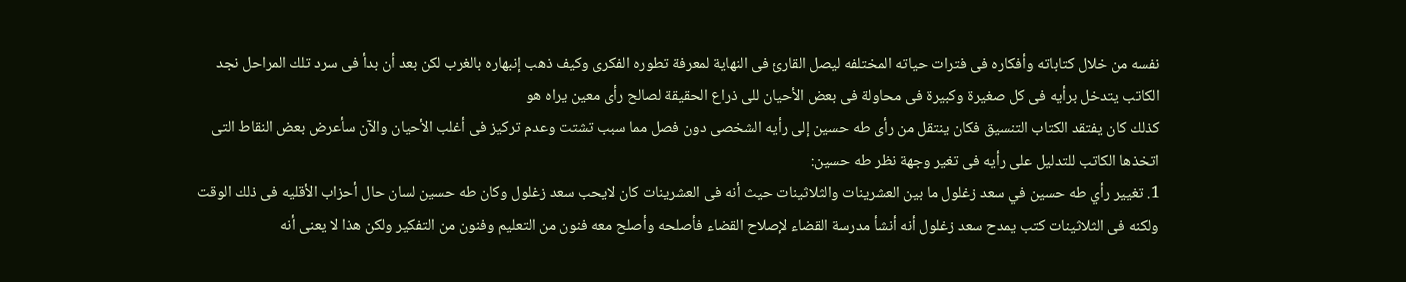نفسه من خلال كتاباته وأفكاره فى فترات حياته المختلفه ليصل القارئ فى النهاية لمعرفة تطوره الفكرى وكيف ذهب إنبهاره بالغرب لكن بعد أن بدأ فى سرد تلك المراحل نجد الكاتب يتدخل برأيه فى كل صغيرة وكبيرة فى محاولة فى بعض الأحيان للى ذراع الحقيقة لصالح رأى معين يراه هو
كذلك كان يفتقد الكتاب التنسيق فكان ينتقل من رأى طه حسين إلى رأيه الشخصى دون فصل مما سبب تشتت وعدم تركيز فى أغلب الأحيان والآن سأعرض بعض النقاط التى اتخذها الكاتب للتدليل على رأيه فى تغير وجهة نظر طه حسين:
1. تغيير رأي طه حسين في سعد زغلول ما بين العشرينات والثلاثينات حيث أنه فى العشرينات كان لايحب سعد زغلول وكان طه حسين لسان حال أحزاب الأقليه فى ذلك الوقت ولكنه فى الثلاثينات كتب يمدح سعد زغلول أنه أنشأ مدرسة القضاء لإصلاح القضاء فأصلحه وأصلح معه فنون من التعليم وفنون من التفكير ولكن هذا لا يعنى أنه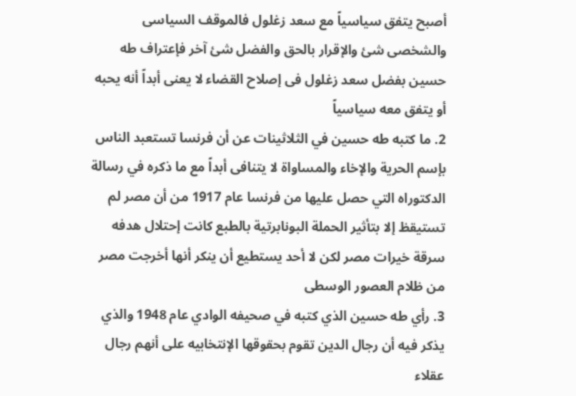أصبح يتفق سياسياً مع سعد زغلول فالموقف السياسى والشخصى شئ والإقرار بالحق والفضل شئ آخر فإعتراف طه حسين بفضل سعد زغلول فى إصلاح القضاء لا يعنى أبداً أنه يحبه أو يتفق معه سياسياً
2. ما كتبه طه حسين في الثلاثينات عن أن فرنسا تستعبد الناس بإسم الحرية والإخاء والمساواة لا يتنافى أبداً مع ما ذكره في رسالة الدكتوراه التي حصل عليها من فرنسا عام 1917 من أن مصر لم تستيقظ إلا بتأثير الحملة البونابرتية بالطبع كانت إحتلال هدفه سرقة خيرات مصر لكن لا أحد يستطيع أن ينكر أنها أخرجت مصر من ظلام العصور الوسطى
3. رأي طه حسين الذي كتبه في صحيفه الوادي عام 1948 والذي يذكر فيه أن رجال الدين تقوم بحقوقها الإنتخابيه على أنهم رجال عقلاء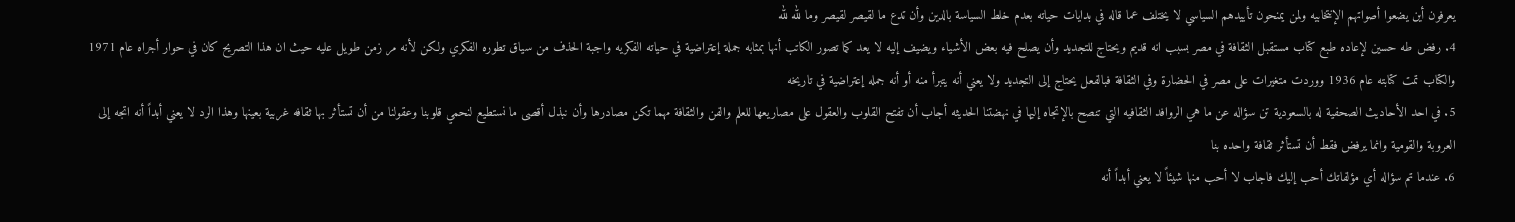يعرفون أين يضعوا أصواتهم الإنتخابيه ولمن يمنحون تأييدهم السياسي لا يختلف عما قاله في بدايات حياته بعدم خلط السياسة بالدين وأن تدع ما لقيصر لقيصر وما لله لله
4. رفض طه حسين لإعاده طبع كتاب مستقبل الثقافة في مصر بسبب انه قديم ويحتاج للتجديد وأن يصلح فيه بعض الأشياء ويضيف إليه لا يعد كما تصور الكاتب أنها بمثابه جملة إعتراضية في حياته الفكريه واجبة الحذف من سياق تطوره الفكري ولكن لأنه مر زمن طويل عليه حيث ان هذا التصريح كان في حوار أجراه عام 1971 والكتاب تمت كتابته عام 1936 ووردت متغيرات على مصر في الحضارة وفي الثقافة فبالفعل يحتاج إلى التجديد ولا يعني أنه يتبرأ منه أو أنه جمله إعتراضية في تاريخه
5. في احد الأحاديث الصحفية له بالسعودية تن سؤاله عن ما هي الروافد الثقافيه التي تنصح بالإتجاه إليها في نهضتنا الحديثه أجاب أن تفتح القلوب والعقول على مصاريعها للعلم والفن والثقافة مهما تكن مصادرها وأن نبذل أقصى ما نستطيع لنحمي قلوبنا وعقولنا من أن تستأثر بها ثقافه غربية بعينها وهذا الرد لا يعني أبداً أنه اتجه إلى العروبة والقومية وانما يرفض فقط أن تستأثر ثقافة واحده بنا
6. عندما تم سؤاله أي مؤلفاتك أحب إليك فاجاب لا أحب منها شيئاً لا يعني أبداً أنه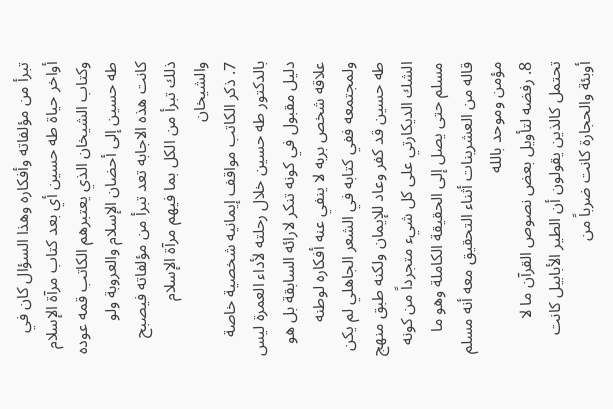تبرأ من مؤلفاته وأفكاره وهذا السؤال كان في أواخر حياة طه حسين أي بعد كتاب مرآة الإسلام وكتاب الشيخان الذي يعتبرهم الكاتب قمه عوده طه حسين إلى أحضان الإسلام والعروبة ولو كانت هذه الاجابه تعد تبرأ من مؤلفاته فيصبح ذلك تبرأ من الكل بما فيهم مرآة الإسلام والشيخان
7. ذكر الكاتب مواقف إيمانيه شخصية خاصة بالدكتور طه حسين خلال رحلته لأداء العمرة ليس دليل مقبول في كونه تنكر لارائه السابقة بل هو علاقه شخص بربه لا ينفي عنه أفكاره لوطنه ولمجتمعه ففي كتابه في الشعر الجاهلي لم يكن طه حسين قد كفر وعاد للإيمان ولكنه طبق منهج الشك الديكارتي على كل شيء متجرداً من كونه مسلم حتى يصل إلى الحقيقة الكاملة وهو ما قاله من العشرينات أثناء التحقيق معه أنه مسلم مؤمن وموحد بالله
8. رفضه لتأويل بعض نصوص القرآن ما لا تحتمل كالذين يقولون أن الطير الأبابيل كانت أوبئة والحجارة كانت ضرباً من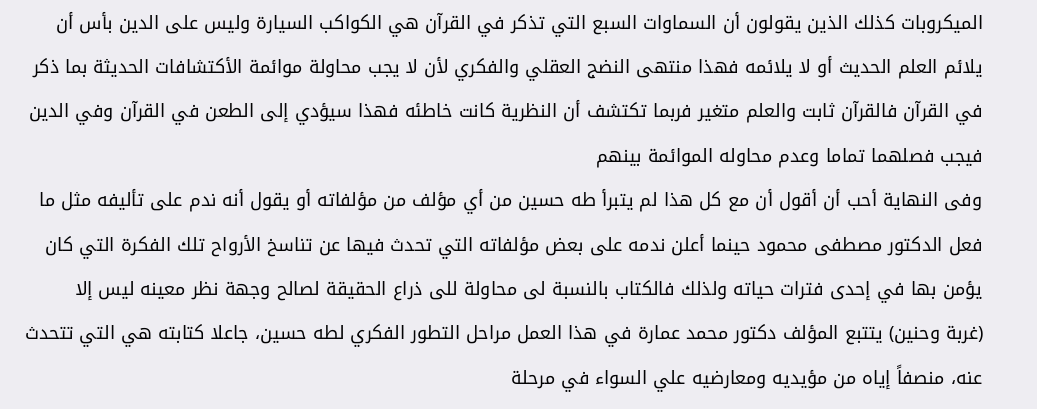الميكروبات كذلك الذين يقولون أن السماوات السبع التي تذكر في القرآن هي الكواكب السيارة وليس على الدين بأس أن يلائم العلم الحديث أو لا يلائمه فهذا منتهى النضج العقلي والفكري لأن لا يجب محاولة موائمة الأكتشافات الحديثة بما ذكر في القرآن فالقرآن ثابت والعلم متغير فربما تكتشف أن النظرية كانت خاطئه فهذا سيؤدي إلى الطعن في القرآن وفي الدين فيجب فصلهما تماما وعدم محاوله الموائمة بينهم
وفى النهاية أحب أن أقول أن مع كل هذا لم يتبرأ طه حسين من أي مؤلف من مؤلفاته أو يقول أنه ندم على تأليفه مثل ما فعل الدكتور مصطفى محمود حينما أعلن ندمه على بعض مؤلفاته التي تحدث فيها عن تناسخ الأرواح تلك الفكرة التي كان يؤمن بها في إحدى فترات حياته ولذلك فالكتاب بالنسبة لى محاولة للى ذراع الحقيقة لصالح وجهة نظر معينه ليس إلا
(غربة وحنين) يتتبع المؤلف دكتور محمد عمارة في هذا العمل مراحل التطور الفكري لطه حسين، جاعلا كتابته هي التي تتحدث عنه، منصفاً إياه من مؤيديه ومعارضيه علي السواء في مرحلة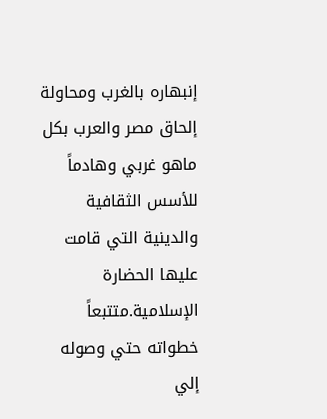إنبهاره بالغرب ومحاولة إلحاق مصر والعرب بكل ماهو غربي وهادماً للأسس الثقافية والدينية التي قامت عليها الحضارة الإسلامية.متتبعاً خطواته حتي وصوله إلي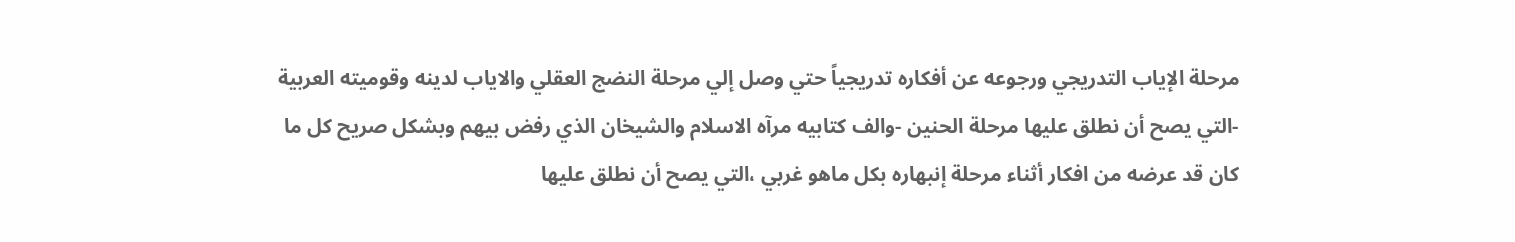مرحلة الإياب التدريجي ورجوعه عن أفكاره تدريجياً حتي وصل إلي مرحلة النضج العقلي والاياب لدينه وقوميته العربية -التي يصح أن نطلق عليها مرحلة الحنين -والف كتابيه مرآه الاسلام والشيخان الذي رفض بيهم وبشكل صريح كل ما كان قد عرضه من افكار أثناء مرحلة إنبهاره بكل ماهو غربي ،التي يصح أن نطلق عليها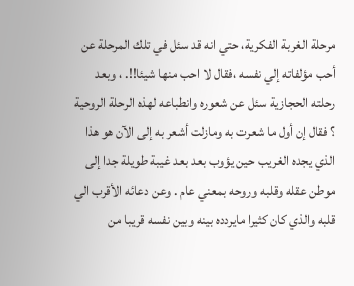مرحلة الغربة الفكرية، حتي انه قد سئل في تلك المرحلة عن أحب مؤلفاته إلي نفسه ،فقال لا احب منها شيئا!!. ، وبعد رحلته الحجازية سئل عن شعوره وانطباعه لهذه الرحلة الروحية ؟ فقال إن أول ما شعرت به ومازلت أشعر به إلى الآن هو هذا الذي يجده الغريب حين يؤوب بعد بعد غيبة طويلة جدا إلى موطن عقله وقلبه وروحه بمعني عام . وعن دعائه الأقرب الي قلبه والذي كان كثيرا مايردده بينه وبين نفسه قريبا من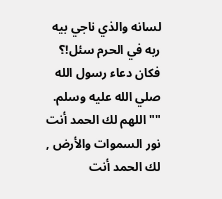لسانه والذي ناجي بيه ربه في الحرم سئل!؟ فكان دعاء رسول الله صلي الله عليه وسلم. ""اللهم لك الحمد أنت نور السموات والأرض , لك الحمد أنت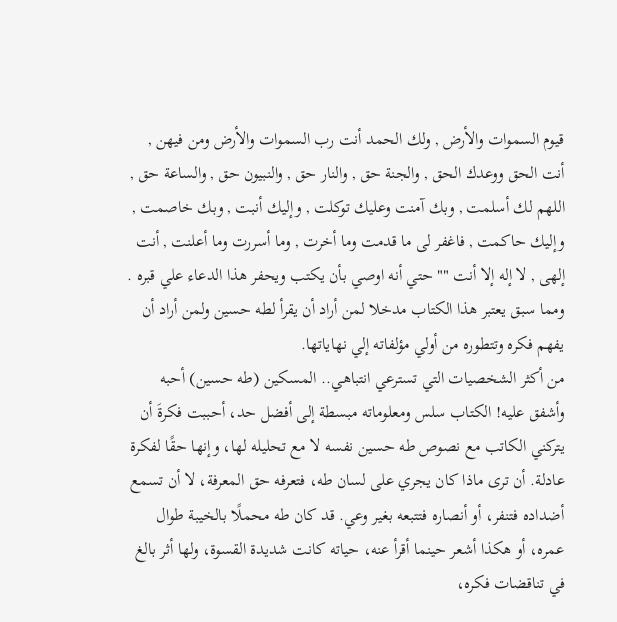قيوم السموات والأرض , ولك الحمد أنت رب السموات والأرض ومن فيهن , أنت الحق ووعدك الحق , والجنة حق , والنار حق , والنبيون حق , والساعة حق , اللهم لك أسلمت , وبك آمنت وعليك توكلت , وإليك أنبت , وبك خاصمت , وإليك حاكمت , فاغفر لى ما قدمت وما أخرت , وما أسررت وما أعلنت , أنت إلهى , لا إله إلا أنت "" حتي أنه اوصي بأن يكتب ويحفر هذا الدعاء علي قبره . ومما سبق يعتبر هذا الكتاب مدخلا لمن أراد أن يقرأ لطه حسين ولمن أراد أن يفهم فكره وتتطوره من أولي مؤلفاته إلي نهاياتها.
من أكثر الشخصيات التي تسترعي انتباهي.. المسكين (طه حسين) أحبه وأشفق عليه! الكتاب سلس ومعلوماته مبسطة إلى أفضل حد، أحببت فكرةَ أن يتركني الكاتب مع نصوص طه حسين نفسه لا مع تحليله لها، وإنها حقًا لفكرة عادلة. أن ترى ماذا كان يجري على لسان طه، فتعرفه حق المعرفة، لا أن تسمع أضداده فتنفر، أو أنصاره فتتبعه بغير وعي. قد كان طه محملًا بالخيبة طوال عمره، أو هكذا أشعر حينما أقرأ عنه، حياته كانت شديدة القسوة، ولها أثر بالغ في تناقضات فكره،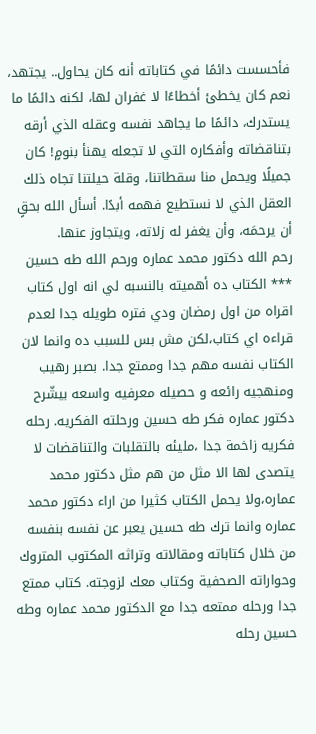فأحسست دائمًا في كتاباته أنه كان يحاول.. يجتهد، نعم كان يخطئ أخطاءًا لا غفران لها، لكنه دائمًا ما يستدرك، دائمًا ما يجاهد نفسه وعقله الذي أرقه بتناقضاته وأفكاره التي لا تجعله يهنأ بنومٍ! كان جميلًا ويحمل منا سقطاتنا، وقلة حيلتنا تجاه ذلك العقل الذي لا نستطيع فهمه أبدًا. أسأل الله بحقٍ أن يرحمَه، وأن يغفر له زلاته، ويتجاوز عنها.
رحم الله دكتور محمد عماره ورحم الله طه حسين *** الكتاب ده أهميته بالنسبه لي انه اول كتاب اقراه من اول رمضان ودي فتره طويله جدا لعدم قراءه اي كتاب،لكن مش بس للسبب ده وانما لان الكتاب نفسه مهم جدا وممتع جدا. بصبر رهيب ومنهجيه رائعه و حصيله معرفيه واسعه بيشّرح دكتور عماره فكر طه حسين ورحلته الفكريه. رحله فكريه زاخمة جدا ،مليئه بالتقلبات والتناقضات لا يتصدى لها الا مثل من هم مثل دكتور محمد عماره،ولا يحمل الكتاب كثيرا من اراء دكتور محمد عماره وانما ترك طه حسين يعبر عن نفسه بنفسه من خلال كتاباته ومقالاته وتراثه المكتوب المتروك وحواراته الصحفية وكتاب معك لزوجته. كتاب ممتع جدا ورحله ممتعه جدا مع الدكتور محمد عماره وطه حسين رحله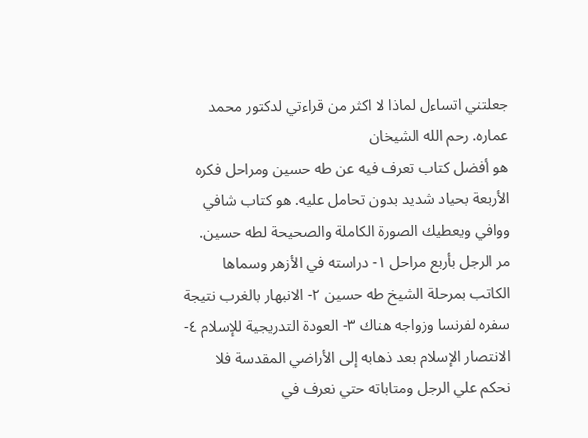جعلتني اتساءل لماذا لا اكثر من قراءتي لدكتور محمد عماره. رحم الله الشيخان
هو أفضل كتاب تعرف فيه عن طه حسين ومراحل فكره الأربعة بحياد شديد بدون تحامل عليه. هو كتاب شافي ووافي ويعطيك الصورة الكاملة والصحيحة لطه حسين. مر الرجل بأربع مراحل ١- دراسته في الأزهر وسماها الكاتب بمرحلة الشيخ طه حسين ٢- الانبهار بالغرب نتيجة سفره لفرنسا وزواجه هناك ٣- العودة التدريجية للإسلام ٤- الانتصار الإسلام بعد ذهابه إلى الأراضي المقدسة فلا نحكم علي الرجل ومتاباته حتي نعرف في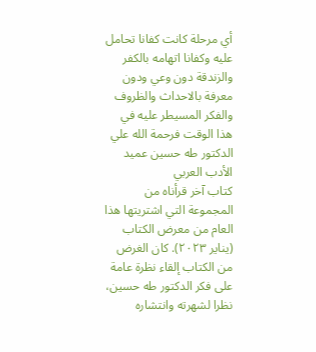أي مرحلة كانت كفانا تحامل عليه وكفانا اتهامه بالكفر والزندقة دون وعي ودون معرفة بالاحداث والظروف والفكر المسيطر عليه في هذا الوقت فرحمة الله علي الدكتور طه حسين عميد الأدب العربي
كتاب آخر قرأناه من المجموعة التي اشتريتها هذا العام من معرض الكتاب (يناير ٢٠٢٣). كان الغرض من الكتاب إلقاء نظرة عامة على فكر الدكتور طه حسين، نظرا لشهرته وانتشاره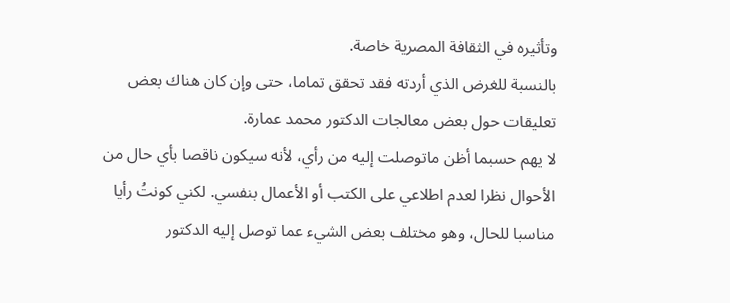وتأثيره في الثقافة المصرية خاصة.
بالنسبة للغرض الذي أردته فقد تحقق تماما، حتى وإن كان هناك بعض تعليقات حول بعض معالجات الدكتور محمد عمارة.
لا يهم حسبما أظن ماتوصلت إليه من رأي، لأنه سيكون ناقصا بأي حال من الأحوال نظرا لعدم اطلاعي على الكتب أو الأعمال بنفسي. لكني كونتُ رأيا مناسبا للحال، وهو مختلف بعض الشيء عما توصل إليه الدكتور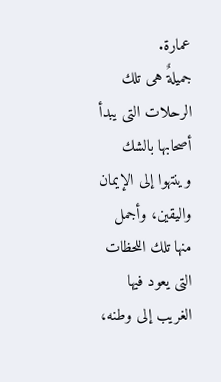عمارة.
جميلةٌ هى تلك الرحلات التى يبدأ أصحابها بالشك وينتهوا إلى الإيمان واليقين، وأجمل منها تلك اللحظات التى يعود فيها الغريب إلى وطنه،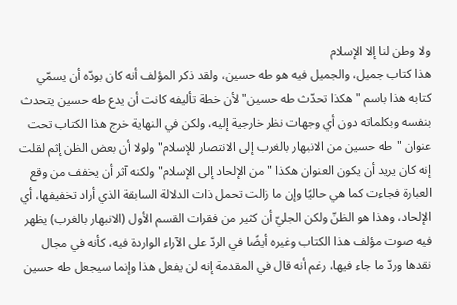ولا وطن لنا إلا الإسلام
هذا كتاب جميل، والجميل فيه هو طه حسين، ولقد ذكر المؤلف أنه كان بودّه أن يسمّي كتابه هذا باسم "هكذا تحدّث طه حسين" لأن خطة تأليفه كانت أن يدع طه حسين يتحدث بنفسه وبكلماته دون أي وجهات نظر خارجية إليه، ولكن في النهاية خرج هذا الكتاب تحت عنوان "طه حسين من الانبهار بالغرب إلى الانتصار للإسلام" ولولا أن بعض الظن إثم لقلت إنه كان يريد أن يكون العنوان هكذا "من الإلحاد إلى الإسلام" ولكنه آثر أن يخفف من وقع العبارة فجاءت كما هي حاليًا وإن ما زالت تحمل ذات الدلالة السابقة الذي أراد تخفيفها، أي الإلحاد، وهذا هو الظنّ ولكن الجليّ أن كثير من فقرات القسم الأول (الانبهار بالغرب) يظهر فيه صوت مؤلف هذا الكتاب وغيره أيضًا في الردّ على الآراء الواردة فيه، كأنه في مجال نقدها وردّ ما جاء فيها، رغم أنه قال في المقدمة إنه لن يفعل هذا وإنما سيجعل طه حسين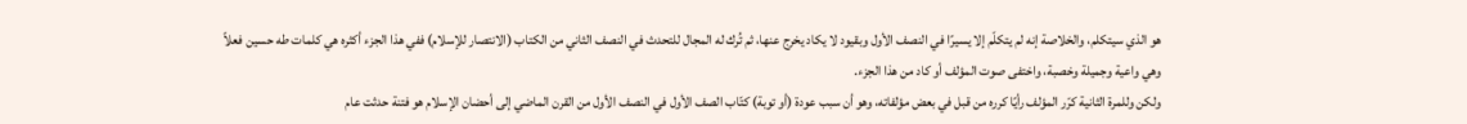هو الذي سيتكلم، والخلاصة إنه لم يتكلّم إلا يسيرًا في النصف الأول وبقيود لا يكاد يخرج عنها، ثم تُرك له المجال للتحدث في النصف الثاني من الكتاب (الانتصار للإسلام) ففي هذا الجزء أكثره هي كلمات طه حسين فعلاً وهي واعية وجميلة وخصبة، واختفى صوت المؤلف أو كاد من هذا الجزء.
ولكن وللمرة الثانية كرّر المؤلف رأيًا كرره من قبل في بعض مؤلفاته، وهو أن سبب عودة (أو توبة) كتّاب الصف الأول في النصف الأول من القرن الماضي إلى أحضان الإسلام هو فتنة حدثت عام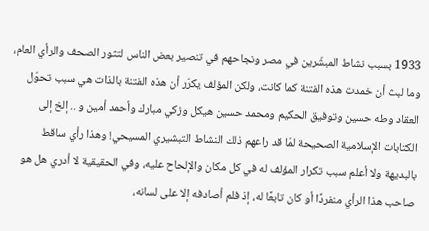1933 بسبب نشاط المبشّرين في مصر ونجاحهم في تنصير بعض الناس لتثور الصحف والرأي العام، وما لبث أن خمدت هذه الفتنة كما كانت، ولكن المؤلف يكرّر أن هذه الفتنة بالذات هي سبب تحوّل العقاد وطه حسين وتوفيق الحكيم ومحمد حسين هيكل وزكي مبارك وأحمد أمين و .. إلخ إلى الكتابات الإسلامية الصحيحة لمّا قد راعهم ذلك النشاط التبشيري المسيحي! وهذا رأي ساقط بالبديهة ولا أعلم سبب تكرار المؤلف له في كل مكان والإلحاح عليه، وفي الحقيقية لا أدري هل هو صاحب هذا الرأي منفردًا أو كان تابعًا له، إذ فلم أصادفه إلا على لسانه،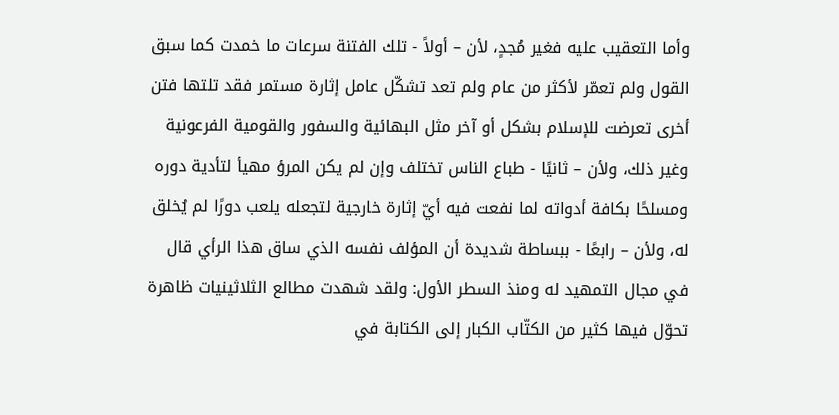وأما التعقيب عليه فغير مُجدٍ، لأن – أولاً - تلك الفتنة سرعات ما خمدت كما سبق القول ولم تعمّر لأكثر من عام ولم تعد تشكّل عامل إثارة مستمر فقد تلتها فتن أخرى تعرضت للإسلام بشكل أو آخر مثل البهائية والسفور والقومية الفرعونية وغير ذلك، ولأن – ثانيًا - طباع الناس تختلف وإن لم يكن المرؤ مهيأ لتأدية دوره ومسلحًا بكافة أدواته لما نفعت فيه أيّ إثارة خارجية لتجعله يلعب دورًا لم يُخلق له، ولأن – رابعًا - ببساطة شديدة أن المؤلف نفسه الذي ساق هذا الرأي قال في مجال التمهيد له ومنذ السطر الأول: ولقد شهدت مطالع الثلاثينيات ظاهرة تحوّل فيها كثير من الكتّاب الكبار إلى الكتابة في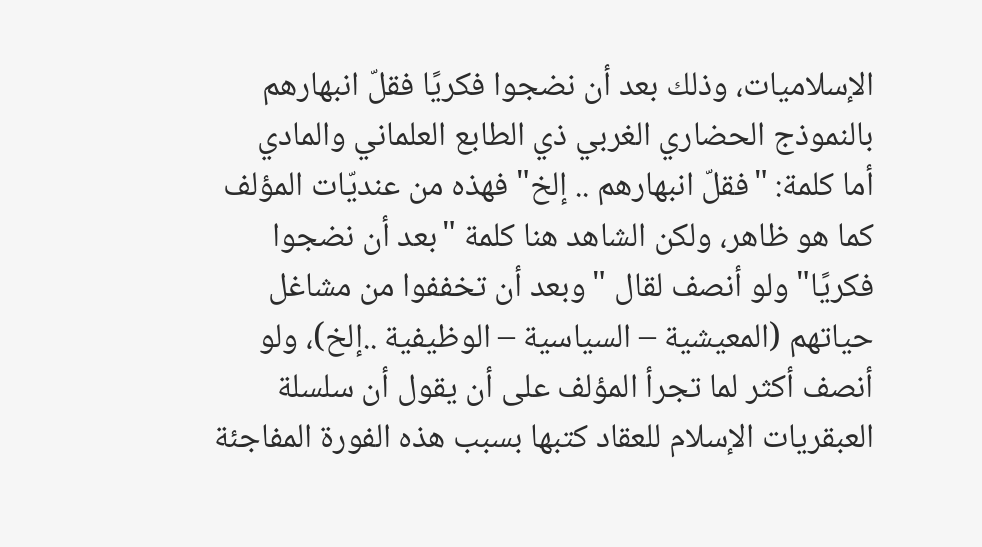الإسلاميات، وذلك بعد أن نضجوا فكريًا فقلّ انبهارهم بالنموذج الحضاري الغربي ذي الطابع العلماني والمادي
أما كلمة: "فقلّ انبهارهم .. إلخ" فهذه من عنديّات المؤلف كما هو ظاهر، ولكن الشاهد هنا كلمة "بعد أن نضجوا فكريًا" ولو أنصف لقال "وبعد أن تخففوا من مشاغل حياتهم (المعيشية – السياسية – الوظيفية ..إلخ)، ولو أنصف أكثر لما تجرأ المؤلف على أن يقول أن سلسلة العبقريات الإسلام للعقاد كتبها بسبب هذه الفورة المفاجئة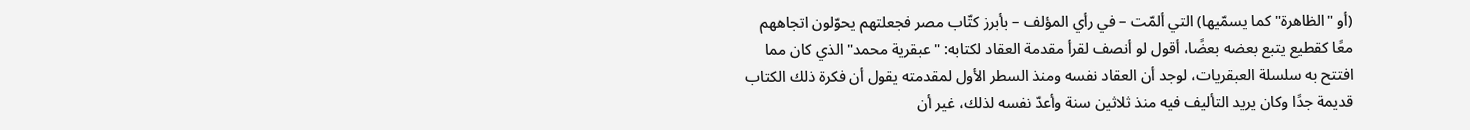(أو "الظاهرة" كما يسمّيها) التي ألمّت – في رأي المؤلف – بأبرز كتّاب مصر فجعلتهم يحوّلون اتجاههم معًا كقطيع يتبع بعضه بعضًا، أقول لو أنصف لقرأ مقدمة العقاد لكتابه: "عبقرية محمد" الذي كان مما افتتح به سلسلة العبقريات، لوجد أن العقاد نفسه ومنذ السطر الأول لمقدمته يقول أن فكرة ذلك الكتاب قديمة جدًا وكان يريد التأليف فيه منذ ثلاثين سنة وأعدّ نفسه لذلك، غير أن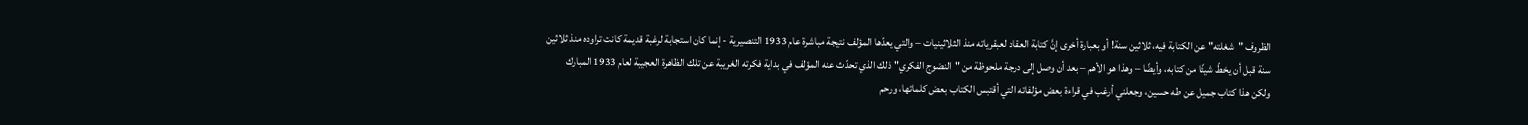الظروف "شغلته" عن الكتابة فيه، ثلاثين سنة! أو بعبارة أخرى إنَّ كتابة العقاد لعبقرياته منذ الثلاثينيات – والتي يعدّها المؤلف نتيجة مباشرة عام 1933 التنصيرية - إنما كان استجابة لرغبة قديمة كانت تراوده منذ ثلاثين سنة قبل أن يخطّ شيئًا من كتابه، وأيضًا – وهذا هو الأهم – بعد أن وصل إلى درجة ملحوظة من "النضوج الفكري" ذلك الذي تحدّث عنه المؤلف في بداية فكرته الغريبة عن تلك الظاهرة العجيبة لعام 1933 المبارك
ولكن هذا كتاب جميل عن طه حسين، وجعلني أرغب في قراءة بعض مؤلفاته التي أقتبس الكتاب بعض كلماتها، ورحم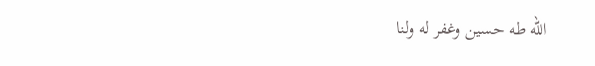الله طه حسين وغفر له ولنا